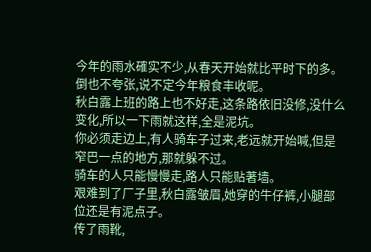今年的雨水確实不少,从春天开始就比平时下的多。
倒也不夸张,说不定今年粮食丰收呢。
秋白露上班的路上也不好走,这条路依旧没修,没什么变化,所以一下雨就这样,全是泥坑。
你必须走边上,有人骑车子过来,老远就开始喊,但是窄巴一点的地方,那就躲不过。
骑车的人只能慢慢走,路人只能贴著墙。
艰难到了厂子里,秋白露皱眉,她穿的牛仔裤,小腿部位还是有泥点子。
传了雨靴,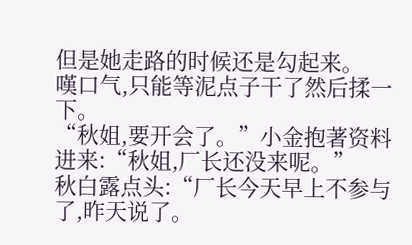但是她走路的时候还是勾起来。
嘆口气,只能等泥点子干了然后揉一下。
“秋姐,要开会了。”小金抱著资料进来:“秋姐,厂长还没来呢。”
秋白露点头:“厂长今天早上不参与了,昨天说了。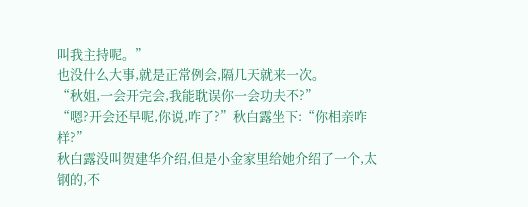叫我主持呢。”
也没什么大事,就是正常例会,隔几天就来一次。
“秋姐,一会开完会,我能耽误你一会功夫不?”
“嗯?开会还早呢,你说,咋了?”秋白露坐下:“你相亲咋样?”
秋白露没叫贺建华介绍,但是小金家里给她介绍了一个,太钢的,不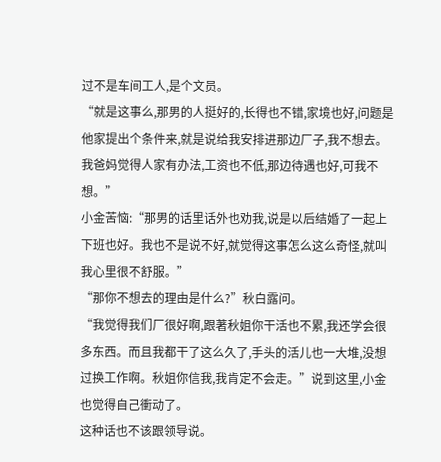过不是车间工人,是个文员。
“就是这事么,那男的人挺好的,长得也不错,家境也好,问题是他家提出个条件来,就是说给我安排进那边厂子,我不想去。我爸妈觉得人家有办法,工资也不低,那边待遇也好,可我不想。”
小金苦恼:“那男的话里话外也劝我,说是以后结婚了一起上下班也好。我也不是说不好,就觉得这事怎么这么奇怪,就叫我心里很不舒服。”
“那你不想去的理由是什么?”秋白露问。
“我觉得我们厂很好啊,跟著秋姐你干活也不累,我还学会很多东西。而且我都干了这么久了,手头的活儿也一大堆,没想过换工作啊。秋姐你信我,我肯定不会走。”说到这里,小金也觉得自己衝动了。
这种话也不该跟领导说。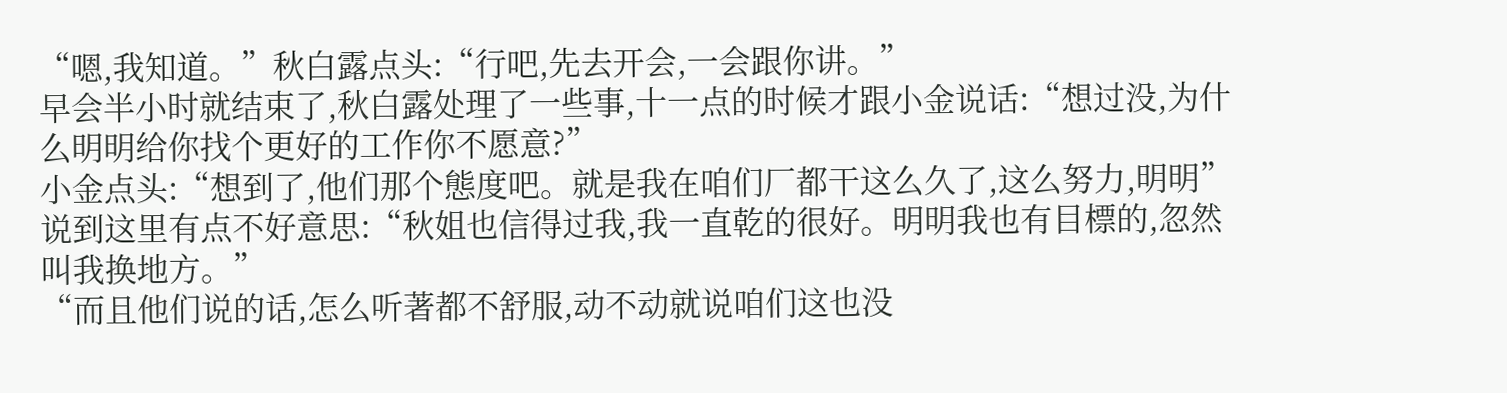“嗯,我知道。”秋白露点头:“行吧,先去开会,一会跟你讲。”
早会半小时就结束了,秋白露处理了一些事,十一点的时候才跟小金说话:“想过没,为什么明明给你找个更好的工作你不愿意?”
小金点头:“想到了,他们那个態度吧。就是我在咱们厂都干这么久了,这么努力,明明”
说到这里有点不好意思:“秋姐也信得过我,我一直乾的很好。明明我也有目標的,忽然叫我换地方。”
“而且他们说的话,怎么听著都不舒服,动不动就说咱们这也没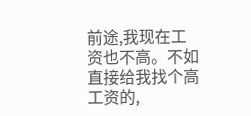前途,我现在工资也不高。不如直接给我找个高工资的,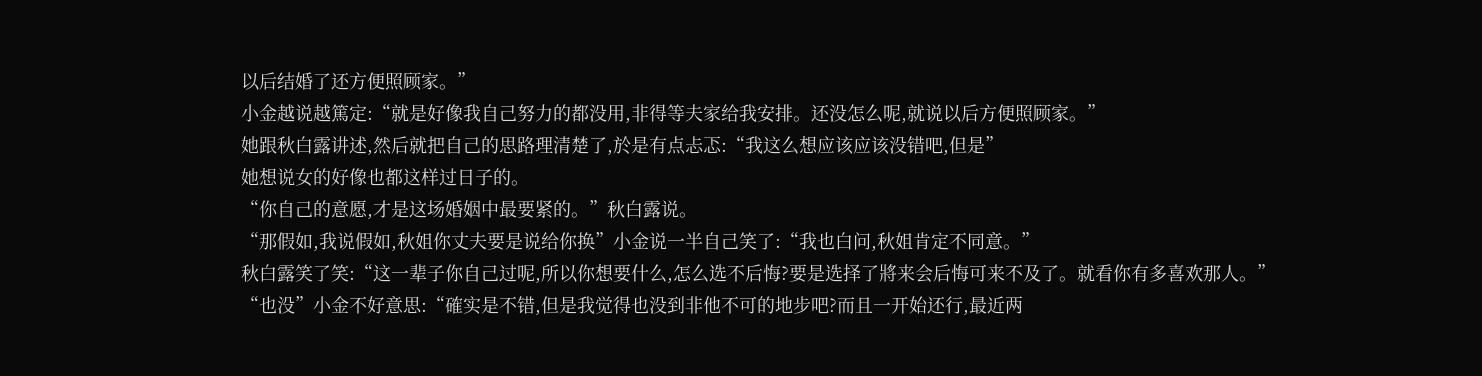以后结婚了还方便照顾家。”
小金越说越篤定:“就是好像我自己努力的都没用,非得等夫家给我安排。还没怎么呢,就说以后方便照顾家。”
她跟秋白露讲述,然后就把自己的思路理清楚了,於是有点忐忑:“我这么想应该应该没错吧,但是”
她想说女的好像也都这样过日子的。
“你自己的意愿,才是这场婚姻中最要紧的。”秋白露说。
“那假如,我说假如,秋姐你丈夫要是说给你换”小金说一半自己笑了:“我也白问,秋姐肯定不同意。”
秋白露笑了笑:“这一辈子你自己过呢,所以你想要什么,怎么选不后悔?要是选择了將来会后悔可来不及了。就看你有多喜欢那人。” “也没”小金不好意思:“確实是不错,但是我觉得也没到非他不可的地步吧?而且一开始还行,最近两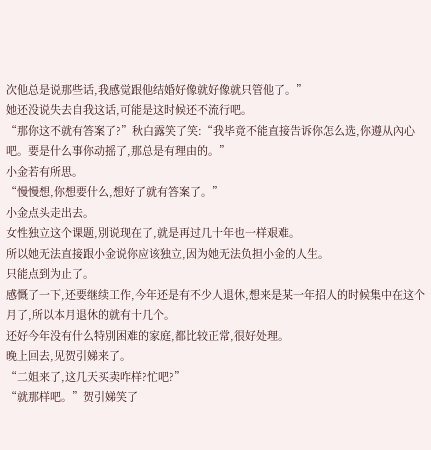次他总是说那些话,我感觉跟他结婚好像就好像就只管他了。”
她还没说失去自我这话,可能是这时候还不流行吧。
“那你这不就有答案了?”秋白露笑了笑:“我毕竟不能直接告诉你怎么选,你遵从內心吧。要是什么事你动摇了,那总是有理由的。”
小金若有所思。
“慢慢想,你想要什么,想好了就有答案了。”
小金点头走出去。
女性独立这个课题,別说现在了,就是再过几十年也一样艰难。
所以她无法直接跟小金说你应该独立,因为她无法负担小金的人生。
只能点到为止了。
感慨了一下,还要继续工作,今年还是有不少人退休,想来是某一年招人的时候集中在这个月了,所以本月退休的就有十几个。
还好今年没有什么特別困难的家庭,都比较正常,很好处理。
晚上回去,见贺引娣来了。
“二姐来了,这几天买卖咋样?忙吧?”
“就那样吧。”贺引娣笑了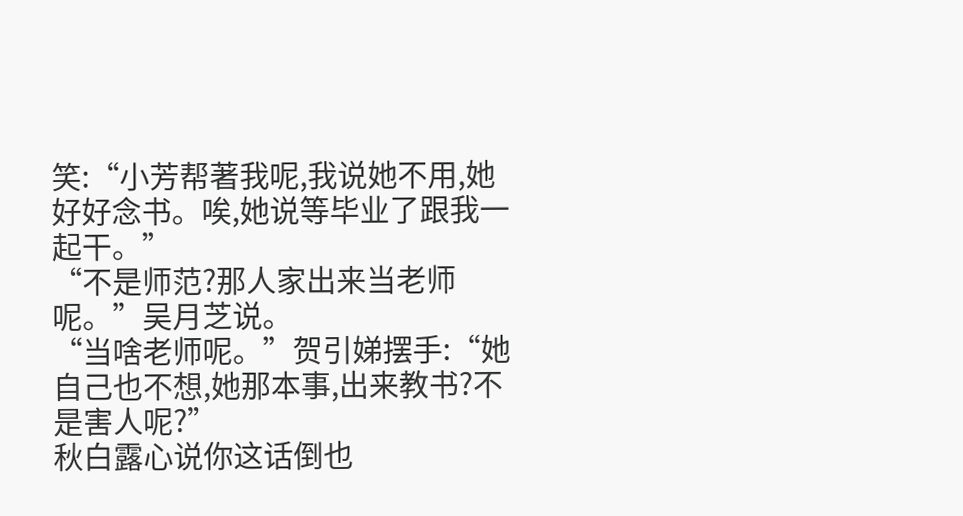笑:“小芳帮著我呢,我说她不用,她好好念书。唉,她说等毕业了跟我一起干。”
“不是师范?那人家出来当老师呢。”吴月芝说。
“当啥老师呢。”贺引娣摆手:“她自己也不想,她那本事,出来教书?不是害人呢?”
秋白露心说你这话倒也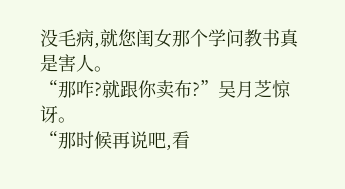没毛病,就您闺女那个学问教书真是害人。
“那咋?就跟你卖布?”吴月芝惊讶。
“那时候再说吧,看